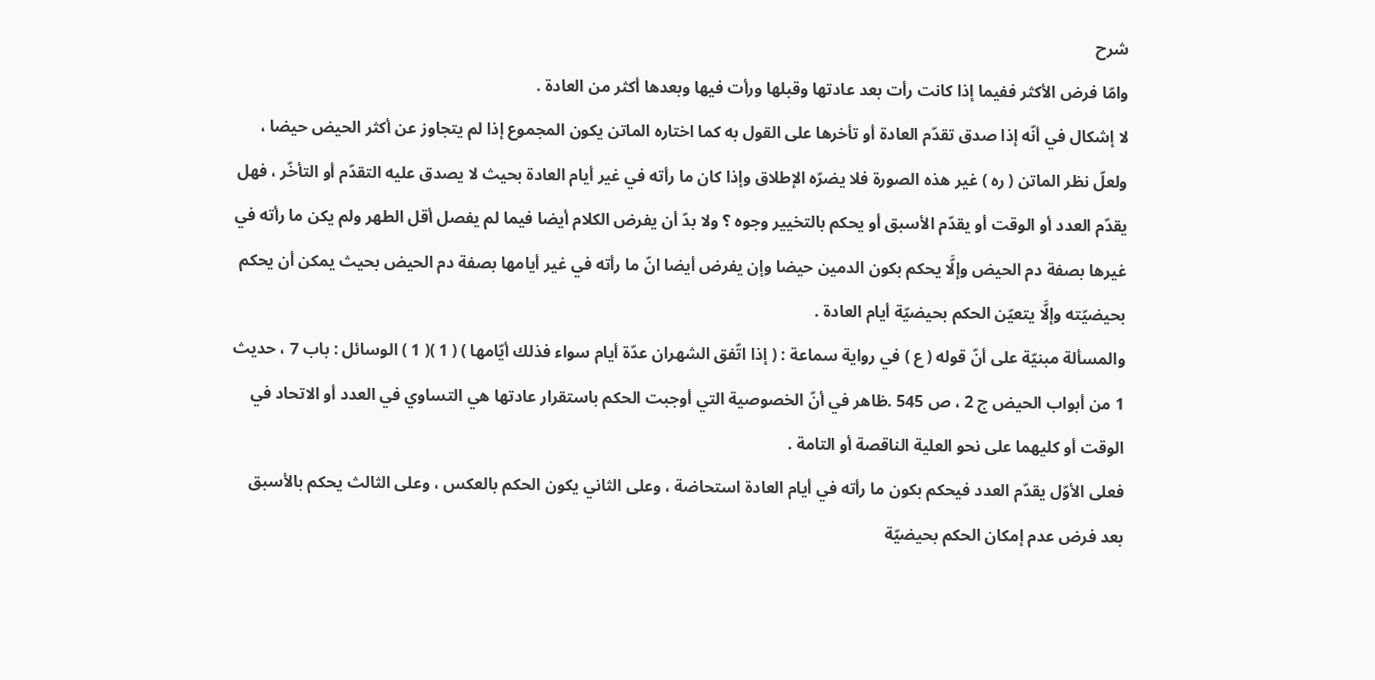شرح
وامّا فرض الأكثر ففيما إذا كانت رأت بعد عادتها وقبلها ورأت فيها وبعدها أكثر من العادة .
لا إشكال في أنّه إذا صدق تقدّم العادة أو تأخرها على القول به كما اختاره الماتن يكون المجموع إذا لم يتجاوز عن أكثر الحيض حيضا ، ولعلّ نظر الماتن ( ره ) غير هذه الصورة فلا يضرّه الإطلاق وإذا كان ما رأته في غير أيام العادة بحيث لا يصدق عليه التقدّم أو التأخّر ، فهل يقدّم العدد أو الوقت أو يقدّم الأسبق أو يحكم بالتخيير وجوه ؟ ولا بدّ أن يفرض الكلام أيضا فيما لم يفصل أقل الطهر ولم يكن ما رأته في غيرها بصفة دم الحيض وإلَّا يحكم بكون الدمين حيضا وإن يفرض أيضا انّ ما رأته في غير أيامها بصفة دم الحيض بحيث يمكن أن يحكم بحيضيّته وإلَّا يتعيّن الحكم بحيضيّة أيام العادة .
والمسألة مبنيّة على أنّ قوله ( ع ) في رواية سماعة : ( إذا اتّفق الشهران عدّة أيام سواء فذلك أيّامها ) ( 1 )( 1 ) الوسائل : باب 7 ، حديث 1 من أبواب الحيض ج 2 ، ص 545 .ظاهر في أنّ الخصوصية التي أوجبت الحكم باستقرار عادتها هي التساوي في العدد أو الاتحاد في الوقت أو كليهما على نحو العلية الناقصة أو التامة .
فعلى الأوّل يقدّم العدد فيحكم بكون ما رأته في أيام العادة استحاضة ، وعلى الثاني يكون الحكم بالعكس ، وعلى الثالث يحكم بالأسبق بعد فرض عدم إمكان الحكم بحيضيّة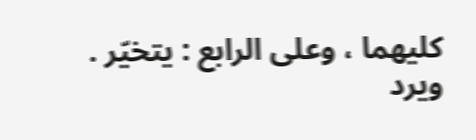كليهما ، وعلى الرابع : يتخيّر .
ويرد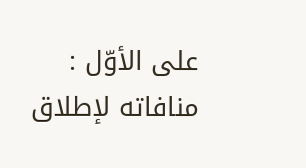على الأوّل : منافاته لإطلاق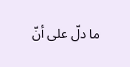ما دلّ على أنّ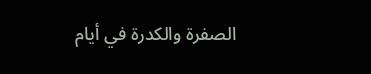الصفرة والكدرة في أيام